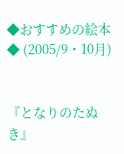◆おすすめの絵本◆ (2005/9・10月)


『となりのたぬき』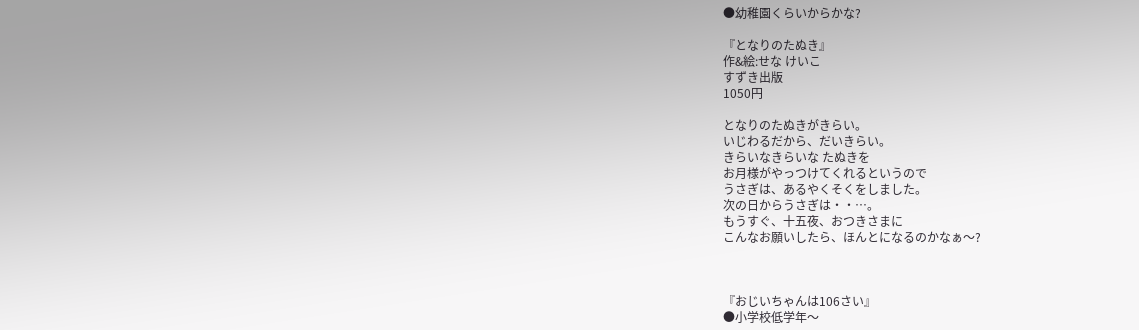●幼稚園くらいからかな?

『となりのたぬき』
作&絵:せな けいこ
すずき出版
1050円

となりのたぬきがきらい。
いじわるだから、だいきらい。
きらいなきらいな たぬきを
お月様がやっつけてくれるというので
うさぎは、あるやくそくをしました。
次の日からうさぎは・・…。
もうすぐ、十五夜、おつきさまに
こんなお願いしたら、ほんとになるのかなぁ〜?



『おじいちゃんは106さい』
●小学校低学年〜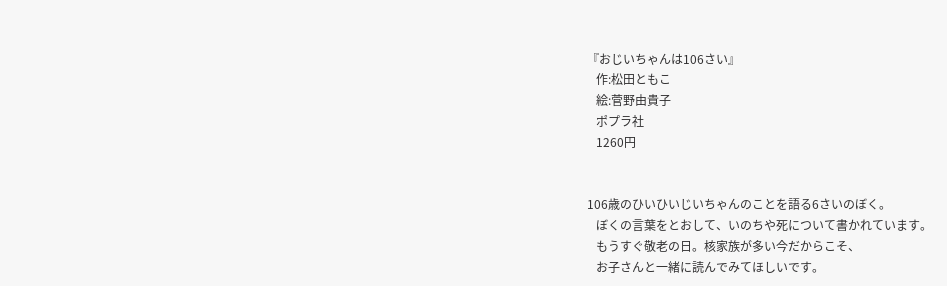『おじいちゃんは106さい』
   作:松田ともこ
   絵:菅野由貴子
   ポプラ社
   1260円


106歳のひいひいじいちゃんのことを語る6さいのぼく。
   ぼくの言葉をとおして、いのちや死について書かれています。
   もうすぐ敬老の日。核家族が多い今だからこそ、
   お子さんと一緒に読んでみてほしいです。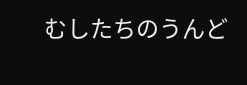むしたちのうんど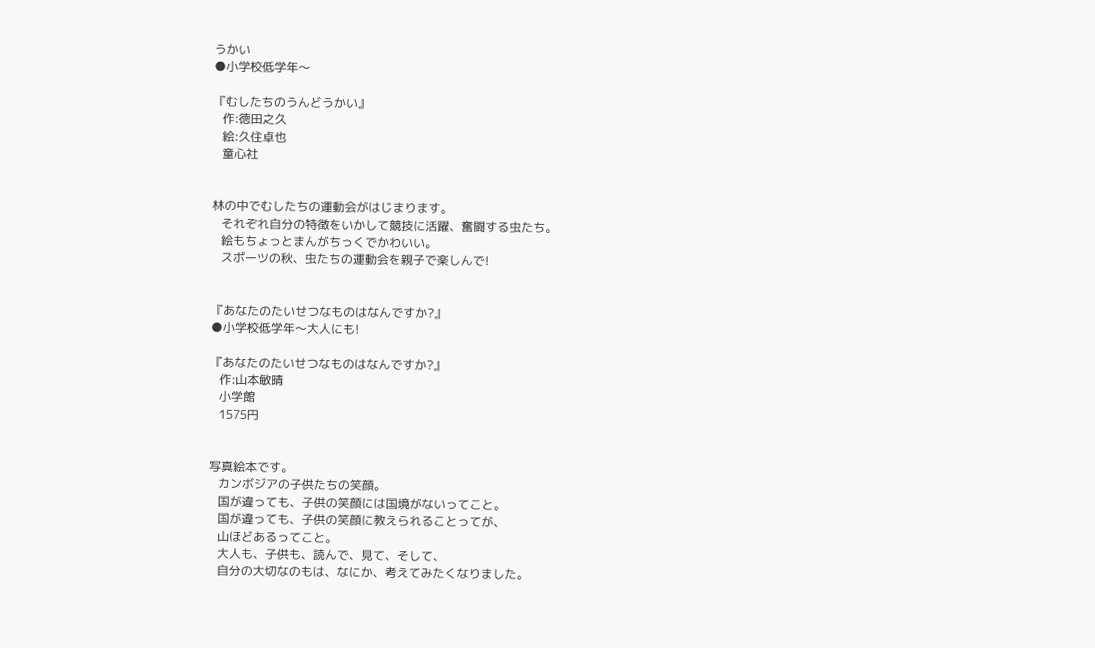うかい
●小学校低学年〜

『むしたちのうんどうかい』
   作:徳田之久
   絵:久住卓也
   童心社


林の中でむしたちの運動会がはじまります。
   それぞれ自分の特徴をいかして競技に活躍、奮闘する虫たち。
   絵もちょっとまんがちっくでかわいい。
   スポーツの秋、虫たちの運動会を親子で楽しんで!


『あなたのたいせつなものはなんですか?』
●小学校低学年〜大人にも!

『あなたのたいせつなものはなんですか?』
   作:山本敏晴
   小学館
   1575円


写真絵本です。
   カンボジアの子供たちの笑顔。
   国が違っても、子供の笑顔には国境がないってこと。
   国が違っても、子供の笑顔に教えられることってが、
   山ほどあるってこと。
   大人も、子供も、読んで、見て、そして、
   自分の大切なのもは、なにか、考えてみたくなりました。